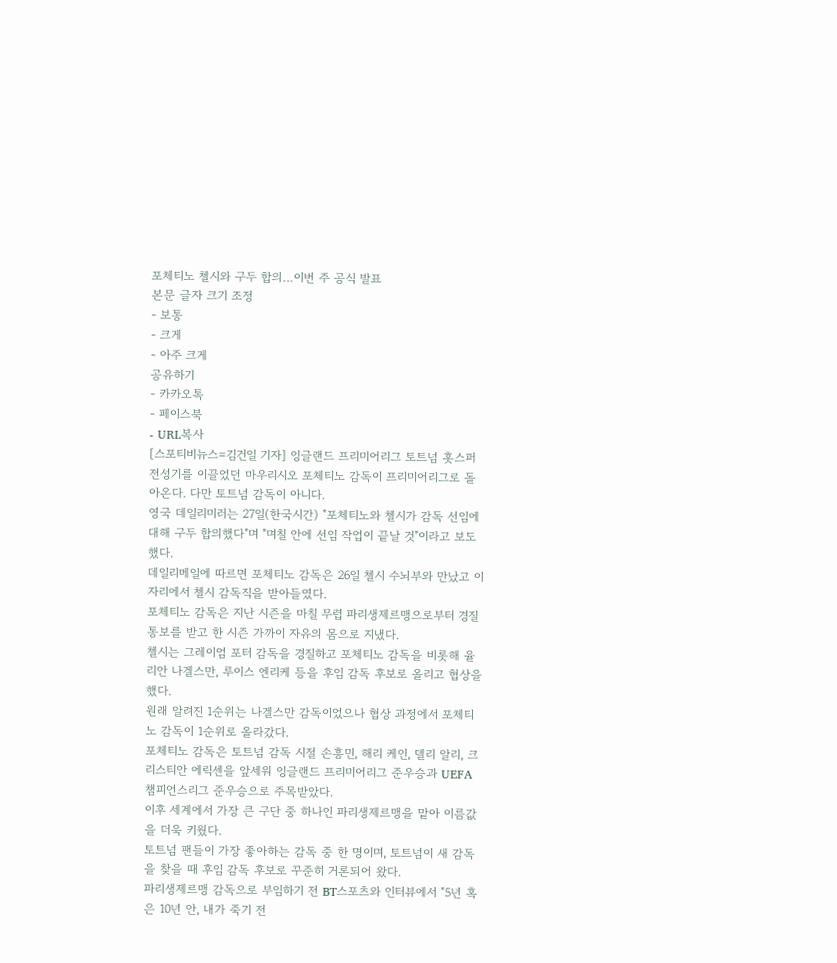포체티노 첼시와 구두 합의…이번 주 공식 발표
본문 글자 크기 조정
- 보통
- 크게
- 아주 크게
공유하기
- 카카오톡
- 페이스북
- URL복사
[스포티비뉴스=김건일 기자] 잉글랜드 프리미어리그 토트넘 홋스퍼 전성기를 이끌었던 마우리시오 포체티노 감독이 프리미어리그로 돌아온다. 다만 토트넘 감독이 아니다.
영국 데일리미러는 27일(한국시간) "포체티노와 첼시가 감독 선임에 대해 구두 합의했다"며 "며칠 안에 선임 작업이 끝날 것"이라고 보도했다.
데일리메일에 따르면 포체티노 감독은 26일 첼시 수뇌부와 만났고 이 자리에서 첼시 감독직을 받아들였다.
포체티노 감독은 지난 시즌을 마칠 무렵 파리생제르맹으로부터 경질 통보를 받고 한 시즌 가까이 자유의 몸으로 지냈다.
첼시는 그레이엄 포터 감독을 경질하고 포체티노 감독을 비롯해 율리안 나겔스만, 루이스 엔리케 등을 후임 감독 후보로 올리고 협상을 했다.
원래 알려진 1순위는 나겔스만 감독이었으나 협상 과정에서 포체티노 감독이 1순위로 올라갔다.
포체티노 감독은 토트넘 감독 시절 손흥민, 해리 케인, 델리 알리, 크리스티안 에릭센을 앞세워 잉글랜드 프리미어리그 준우승과 UEFA 챔피언스리그 준우승으로 주목받았다.
이후 세계에서 가장 큰 구단 중 하나인 파리생제르맹을 맡아 이름값을 더욱 키웠다.
토트넘 팬들이 가장 좋아하는 감독 중 한 명이며, 토트넘이 새 감독을 찾을 때 후임 감독 후보로 꾸준히 거론되어 왔다.
파리생제르맹 감독으로 부임하기 전 BT스포츠와 인터뷰에서 "5년 혹은 10년 안, 내가 죽기 전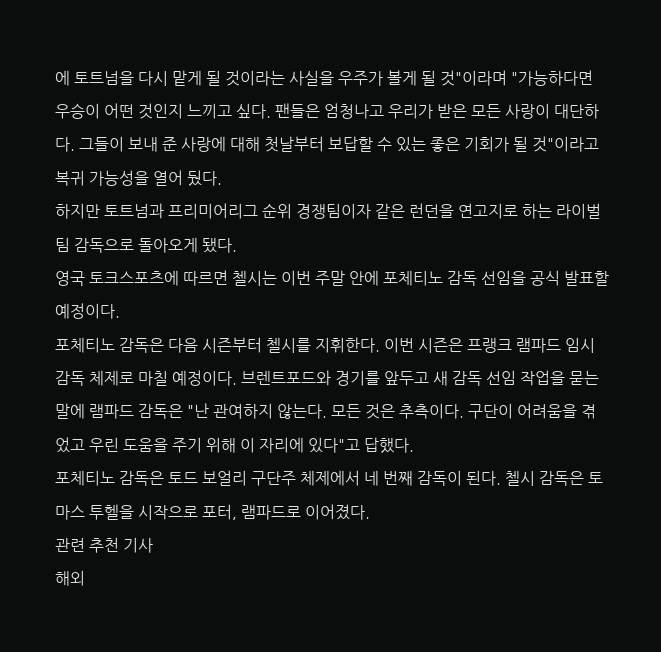에 토트넘을 다시 맡게 될 것이라는 사실을 우주가 볼게 될 것"이라며 "가능하다면 우승이 어떤 것인지 느끼고 싶다. 팬들은 엄청나고 우리가 받은 모든 사랑이 대단하다. 그들이 보내 준 사랑에 대해 첫날부터 보답할 수 있는 좋은 기회가 될 것"이라고 복귀 가능성을 열어 뒀다.
하지만 토트넘과 프리미어리그 순위 경쟁팀이자 같은 런던을 연고지로 하는 라이벌 팀 감독으로 돌아오게 됐다.
영국 토크스포츠에 따르면 첼시는 이번 주말 안에 포체티노 감독 선임을 공식 발표할 예정이다.
포체티노 감독은 다음 시즌부터 첼시를 지휘한다. 이번 시즌은 프랭크 램파드 임시 감독 체제로 마칠 예정이다. 브렌트포드와 경기를 앞두고 새 감독 선임 작업을 묻는 말에 램파드 감독은 "난 관여하지 않는다. 모든 것은 추측이다. 구단이 어려움을 겪었고 우린 도움을 주기 위해 이 자리에 있다"고 답했다.
포체티노 감독은 토드 보얼리 구단주 체제에서 네 번째 감독이 된다. 첼시 감독은 토마스 투헬을 시작으로 포터, 램파드로 이어졌다.
관련 추천 기사
해외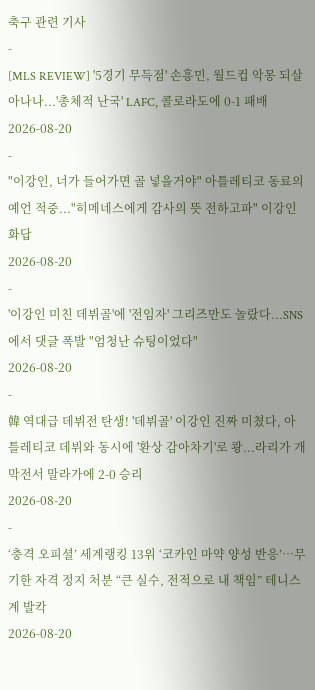축구 관련 기사
-
[MLS REVIEW] '5경기 무득점' 손흥민, 월드컵 악몽 되살아나나...'총체적 난국' LAFC, 콜로라도에 0-1 패배
2026-08-20
-
"이강인, 너가 들어가면 골 넣을거야" 아틀레티코 동료의 예언 적중..."히메네스에게 감사의 뜻 전하고파" 이강인 화답
2026-08-20
-
'이강인 미친 데뷔골'에 '전임자' 그리즈만도 놀랐다...SNS에서 댓글 폭발 "엄청난 슈팅이었다"
2026-08-20
-
韓 역대급 데뷔전 탄생! '데뷔골' 이강인 진짜 미쳤다, 아틀레티코 데뷔와 동시에 '환상 감아차기'로 쾅...라리가 개막전서 말라가에 2-0 승리
2026-08-20
-
‘충격 오피셜’ 세계랭킹 13위 ‘코카인 마약 양성 반응’…무기한 자격 정지 처분 “큰 실수, 전적으로 내 책임” 테니스계 발칵
2026-08-20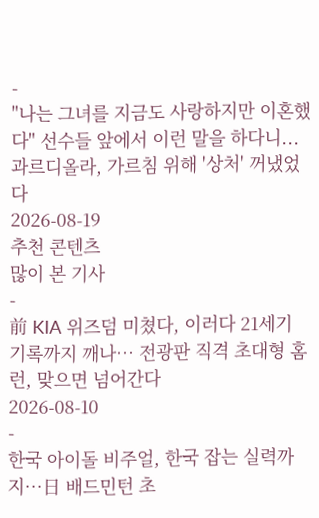-
"나는 그녀를 지금도 사랑하지만 이혼했다" 선수들 앞에서 이런 말을 하다니...과르디올라, 가르침 위해 '상처' 꺼냈었다
2026-08-19
추천 콘텐츠
많이 본 기사
-
前 KIA 위즈덤 미쳤다, 이러다 21세기 기록까지 깨나… 전광판 직격 초대형 홈런, 맞으면 넘어간다
2026-08-10
-
한국 아이돌 비주얼, 한국 잡는 실력까지…日 배드민턴 초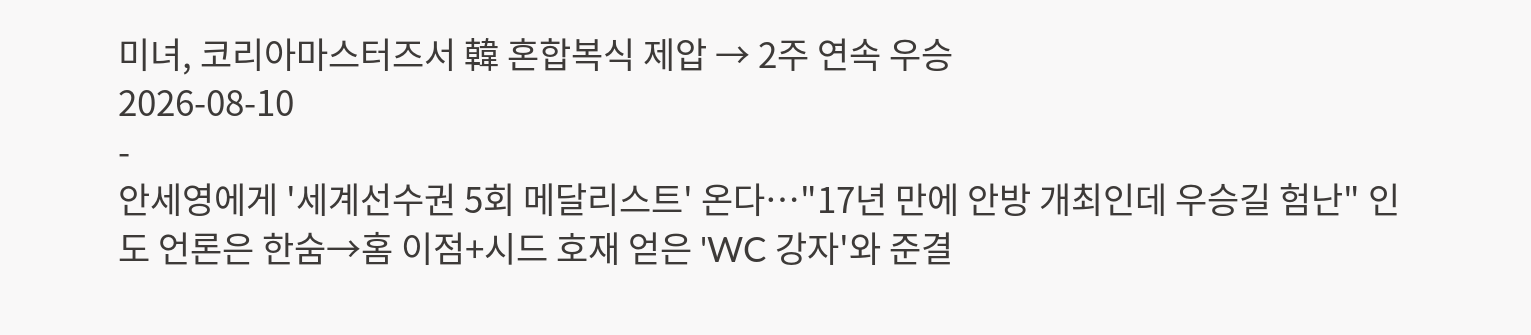미녀, 코리아마스터즈서 韓 혼합복식 제압 → 2주 연속 우승
2026-08-10
-
안세영에게 '세계선수권 5회 메달리스트' 온다…"17년 만에 안방 개최인데 우승길 험난" 인도 언론은 한숨→홈 이점+시드 호재 얻은 'WC 강자'와 준결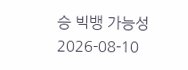승 빅뱅 가능성
2026-08-10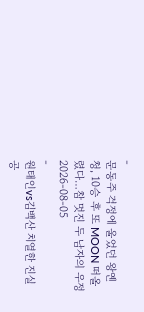-
문동주 걱정에 울었던 왕옌청, 10승 후 또 MOON 떠올렸다…참 멋진 두 남자의 우정
2026-08-05
-
원태인vs김백산 치열한 진실 공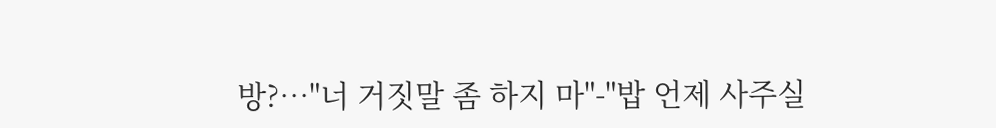방?…"너 거짓말 좀 하지 마"-"밥 언제 사주실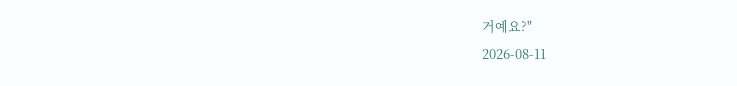거예요?"
2026-08-11